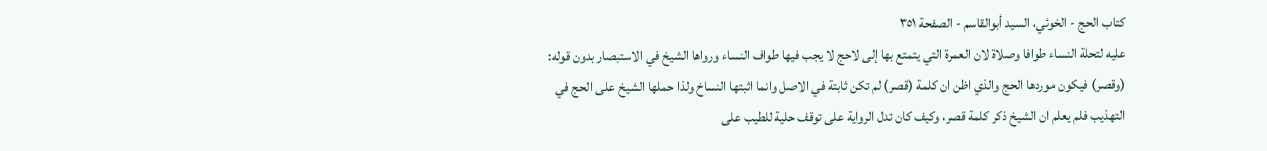كتاب الحج - الخوئي، السيد أبوالقاسم - الصفحة ٣٥١
عليه لتحلة النساء طوافا وصلاة لان العمرة التي يتمتع بها إلى لاحج لا يجب فيها طواف النساء ورواها الشيخ في الاستبصار بدون قوله: (وقصر) فيكون موردها الحج والذي اظن ان كلمة (قصر) لم تكن ثابتة في الاصل وانما اثبتها النساخ ولذا حملها الشيخ على الحج في التهذيب فلم يعلم ان الشيخ ذكر كلمة قصر، وكيف كان تدل الرواية على توقف حلية للطيب على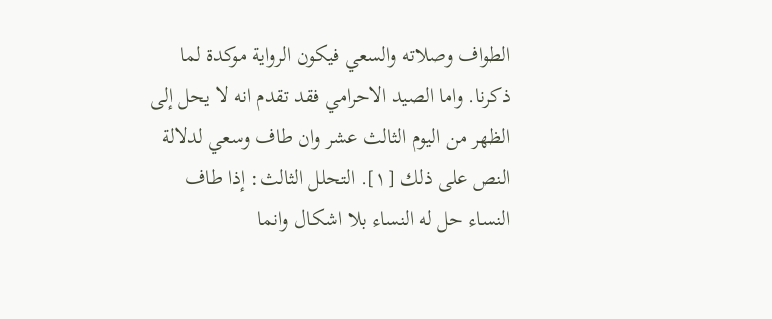الطواف وصلاته والسعي فيكون الرواية موكدة لما ذكرنا. واما الصيد الاحرامي فقد تقدم انه لا يحل إلى الظهر من اليوم الثالث عشر وان طاف وسعي لدلالة النص على ذلك [١]. التحلل الثالث: إذا طاف النساء حل له النساء بلا اشكال وانما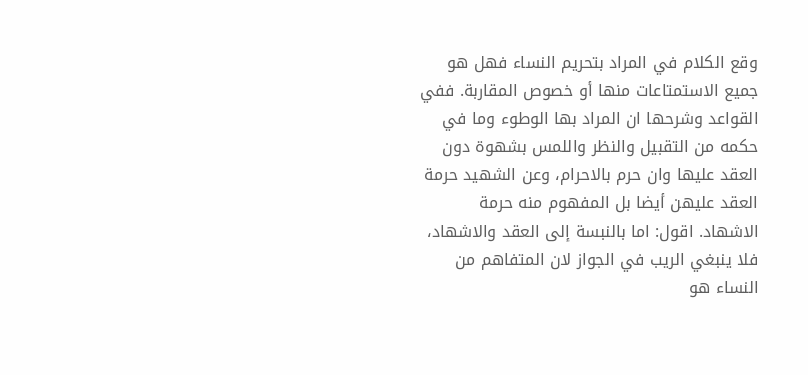وقع الكلام في المراد بتحريم النساء فهل هو جميع الاستمتاعات منها أو خصوص المقاربة. ففي القواعد وشرحها ان المراد بها الوطوء وما في حكمه من التقبيل والنظر واللمس بشهوة دون العقد عليها وان حرم بالاحرام، وعن الشهيد حرمة العقد عليهن أيضا بل المفهوم منه حرمة الاشهاد. اقول: اما بالنبسة إلى العقد والاشهاد، فلا ينبغي الريب في الجواز لان المتفاهم من النساء هو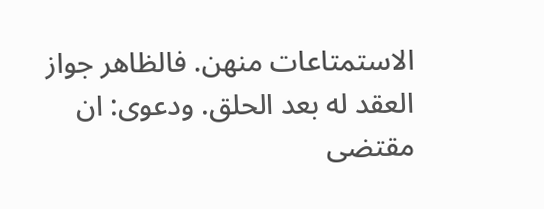الاستمتاعات منهن. فالظاهر جواز العقد له بعد الحلق. ودعوى: ان مقتضى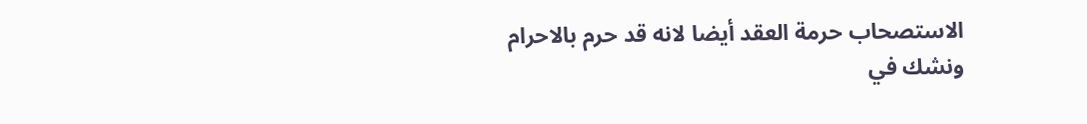الاستصحاب حرمة العقد أيضا لانه قد حرم بالاحرام ونشك في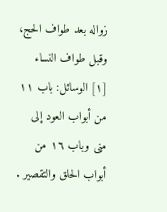زواله بعد طواف الحج، وقبل طواف النساء
[١] الوسائل: باب ١١ من أبواب العود إلى منى وباب ١٦ من أبواب الحلق والتقصير .